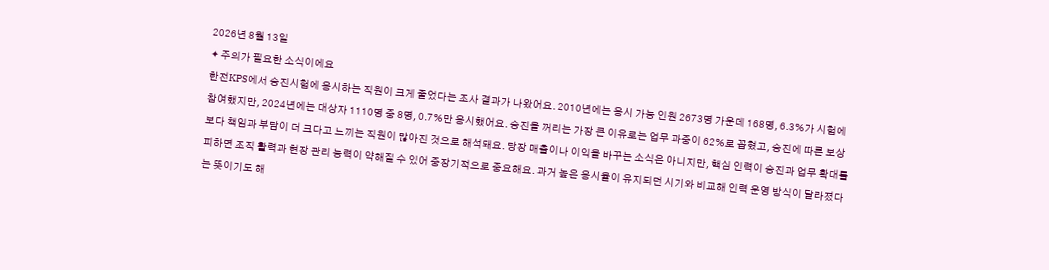2026년 8월 13일
✦ 주의가 필요한 소식이에요
한전KPS에서 승진시험에 응시하는 직원이 크게 줄었다는 조사 결과가 나왔어요. 2010년에는 응시 가능 인원 2673명 가운데 168명, 6.3%가 시험에 참여했지만, 2024년에는 대상자 1110명 중 8명, 0.7%만 응시했어요. 승진을 꺼리는 가장 큰 이유로는 업무 과중이 62%로 꼽혔고, 승진에 따른 보상보다 책임과 부담이 더 크다고 느끼는 직원이 많아진 것으로 해석돼요. 당장 매출이나 이익을 바꾸는 소식은 아니지만, 핵심 인력이 승진과 업무 확대를 피하면 조직 활력과 현장 관리 능력이 약해질 수 있어 중장기적으로 중요해요. 과거 높은 응시율이 유지되던 시기와 비교해 인력 운영 방식이 달라졌다는 뜻이기도 해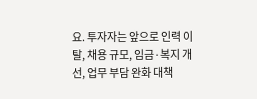요. 투자자는 앞으로 인력 이탈, 채용 규모, 임금·복지 개선, 업무 부담 완화 대책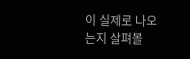이 실제로 나오는지 살펴볼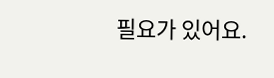필요가 있어요.